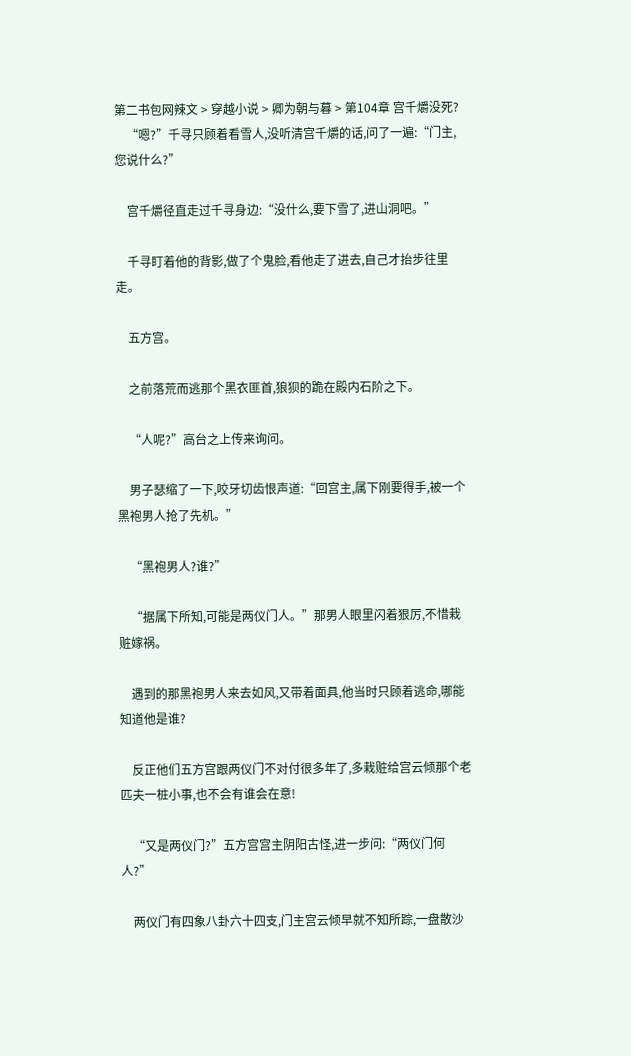第二书包网辣文 > 穿越小说 > 卿为朝与暮 > 第104章 宫千爝没死?
    “嗯?”千寻只顾着看雪人,没听清宫千爝的话,问了一遍:“门主,您说什么?”

    宫千爝径直走过千寻身边:“没什么,要下雪了,进山洞吧。”

    千寻盯着他的背影,做了个鬼脸,看他走了进去,自己才抬步往里走。

    五方宫。

    之前落荒而逃那个黑衣匪首,狼狈的跪在殿内石阶之下。

    “人呢?”高台之上传来询问。

    男子瑟缩了一下,咬牙切齿恨声道:“回宫主,属下刚要得手,被一个黑袍男人抢了先机。”

    “黑袍男人?谁?”

    “据属下所知,可能是两仪门人。”那男人眼里闪着狠厉,不惜栽赃嫁祸。

    遇到的那黑袍男人来去如风,又带着面具,他当时只顾着逃命,哪能知道他是谁?

    反正他们五方宫跟两仪门不对付很多年了,多栽赃给宫云倾那个老匹夫一桩小事,也不会有谁会在意!

    “又是两仪门?”五方宫宫主阴阳古怪,进一步问:“两仪门何人?”

    两仪门有四象八卦六十四支,门主宫云倾早就不知所踪,一盘散沙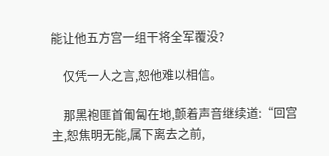能让他五方宫一组干将全军覆没?

    仅凭一人之言,恕他难以相信。

    那黑袍匪首匍匐在地,颤着声音继续道:“回宫主,恕焦明无能,属下离去之前,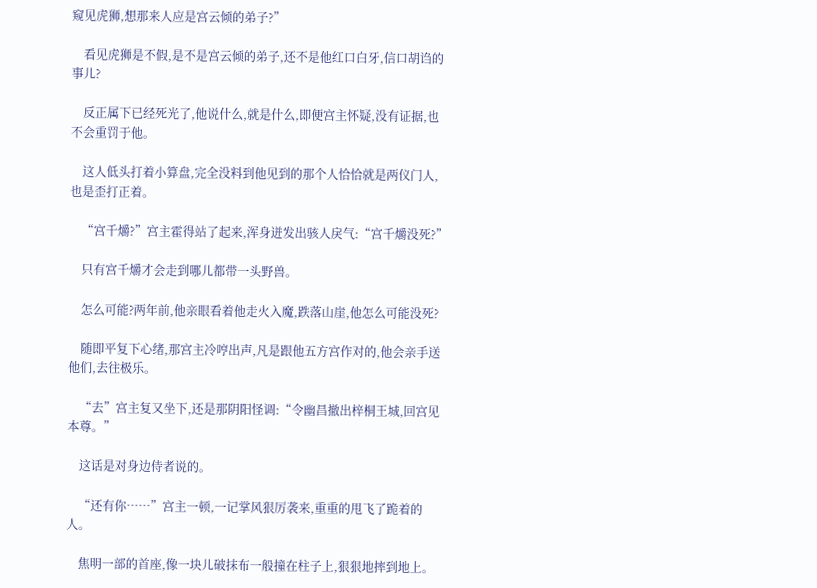窥见虎狮,想那来人应是宫云倾的弟子?”

    看见虎狮是不假,是不是宫云倾的弟子,还不是他红口白牙,信口胡诌的事儿?

    反正属下已经死光了,他说什么,就是什么,即便宫主怀疑,没有证据,也不会重罚于他。

    这人低头打着小算盘,完全没料到他见到的那个人恰恰就是两仪门人,也是歪打正着。

    “宫千爝?”宫主霍得站了起来,浑身迸发出骇人戾气:“宫千爝没死?”

    只有宫千爝才会走到哪儿都带一头野兽。

    怎么可能?两年前,他亲眼看着他走火入魔,跌落山崖,他怎么可能没死?

    随即平复下心绪,那宫主冷哼出声,凡是跟他五方宫作对的,他会亲手送他们,去往极乐。

    “去”宫主复又坐下,还是那阴阳怪调:“令幽昌撤出梓桐王城,回宫见本尊。”

    这话是对身边侍者说的。

    “还有你……”宫主一顿,一记掌风狠厉袭来,重重的甩飞了跪着的人。

    焦明一部的首座,像一块儿破抹布一般撞在柱子上,狠狠地摔到地上。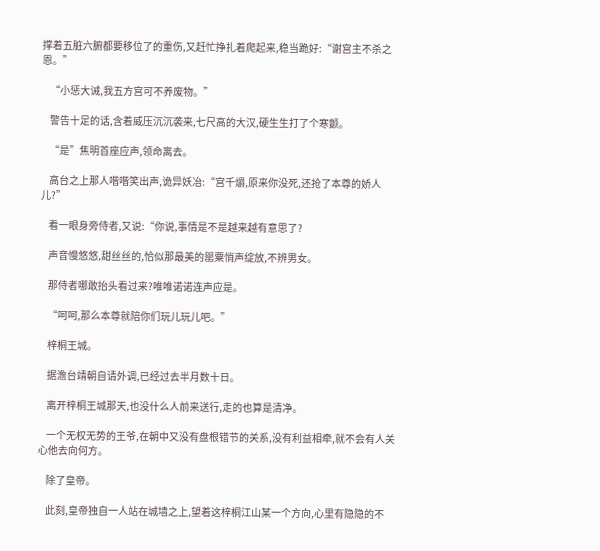撑着五脏六腑都要移位了的重伤,又赶忙挣扎着爬起来,稳当跪好:“谢宫主不杀之恩。”

    “小惩大诫,我五方宫可不养废物。”

    警告十足的话,含着威压沉沉袭来,七尺高的大汉,硬生生打了个寒颤。

    “是”焦明首座应声,领命离去。

    高台之上那人喈喈笑出声,诡异妖冶:“宫千爝,原来你没死,还抢了本尊的娇人儿?”

    看一眼身旁侍者,又说:“你说,事情是不是越来越有意思了?

    声音慢悠悠,甜丝丝的,恰似那最美的罂粟悄声绽放,不辨男女。

    那侍者哪敢抬头看过来?唯唯诺诺连声应是。

    “呵呵,那么本尊就陪你们玩儿玩儿吧。”

    梓桐王城。

    据澹台靖朝自请外调,已经过去半月数十日。

    离开梓桐王城那天,也没什么人前来送行,走的也算是清净。

    一个无权无势的王爷,在朝中又没有盘根错节的关系,没有利益相牵,就不会有人关心他去向何方。

    除了皇帝。

    此刻,皇帝独自一人站在城墙之上,望着这梓桐江山某一个方向,心里有隐隐的不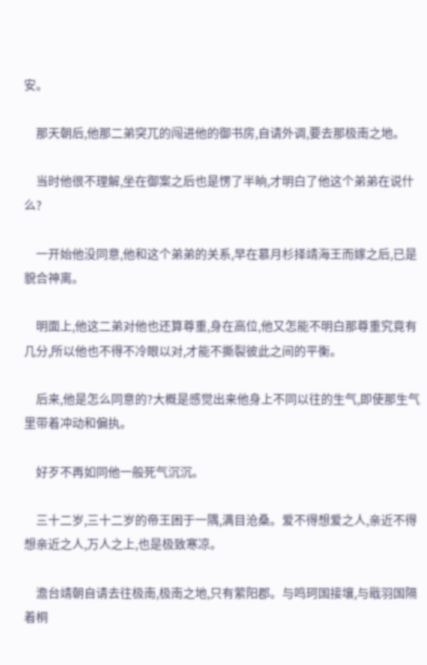安。

    那天朝后,他那二弟突兀的闯进他的御书房,自请外调,要去那极南之地。

    当时他很不理解,坐在御案之后也是愣了半晌,才明白了他这个弟弟在说什么?

    一开始他没同意,他和这个弟弟的关系,早在慕月杉择靖海王而嫁之后,已是貌合神离。

    明面上,他这二弟对他也还算尊重,身在高位,他又怎能不明白那尊重究竟有几分,所以他也不得不冷眼以对,才能不撕裂彼此之间的平衡。

    后来,他是怎么同意的?大概是感觉出来他身上不同以往的生气,即使那生气里带着冲动和偏执。

    好歹不再如同他一般死气沉沉。

    三十二岁,三十二岁的帝王困于一隅,满目沧桑。爱不得想爱之人,亲近不得想亲近之人,万人之上,也是极致寒凉。

    澹台靖朝自请去往极南,极南之地,只有萦阳郡。与鸣珂国接壤,与戢羽国隔着桐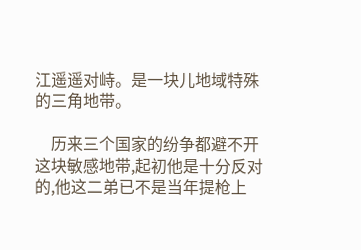江遥遥对峙。是一块儿地域特殊的三角地带。

    历来三个国家的纷争都避不开这块敏感地带,起初他是十分反对的,他这二弟已不是当年提枪上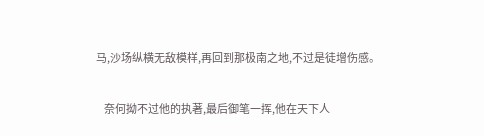马,沙场纵横无敌模样,再回到那极南之地,不过是徒增伤感。

    奈何拗不过他的执著,最后御笔一挥,他在天下人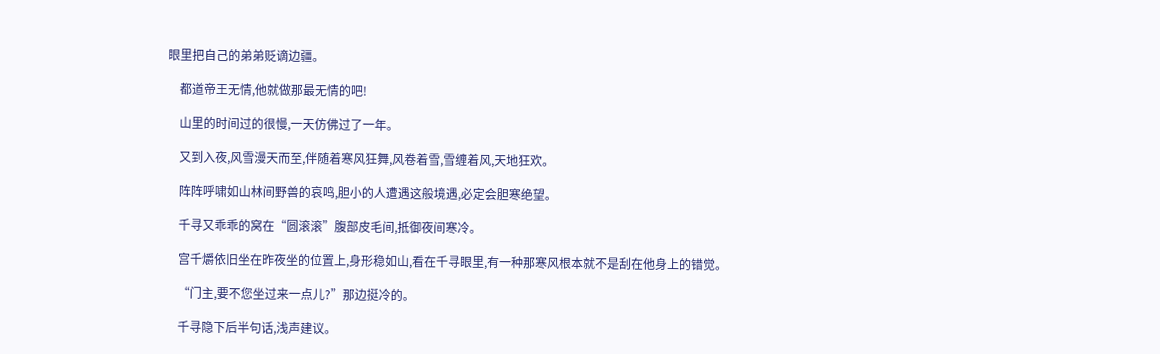眼里把自己的弟弟贬谪边疆。

    都道帝王无情,他就做那最无情的吧!

    山里的时间过的很慢,一天仿佛过了一年。

    又到入夜,风雪漫天而至,伴随着寒风狂舞,风卷着雪,雪缠着风,天地狂欢。

    阵阵呼啸如山林间野兽的哀鸣,胆小的人遭遇这般境遇,必定会胆寒绝望。

    千寻又乖乖的窝在“圆滚滚”腹部皮毛间,抵御夜间寒冷。

    宫千爝依旧坐在昨夜坐的位置上,身形稳如山,看在千寻眼里,有一种那寒风根本就不是刮在他身上的错觉。

    “门主,要不您坐过来一点儿?”那边挺冷的。

    千寻隐下后半句话,浅声建议。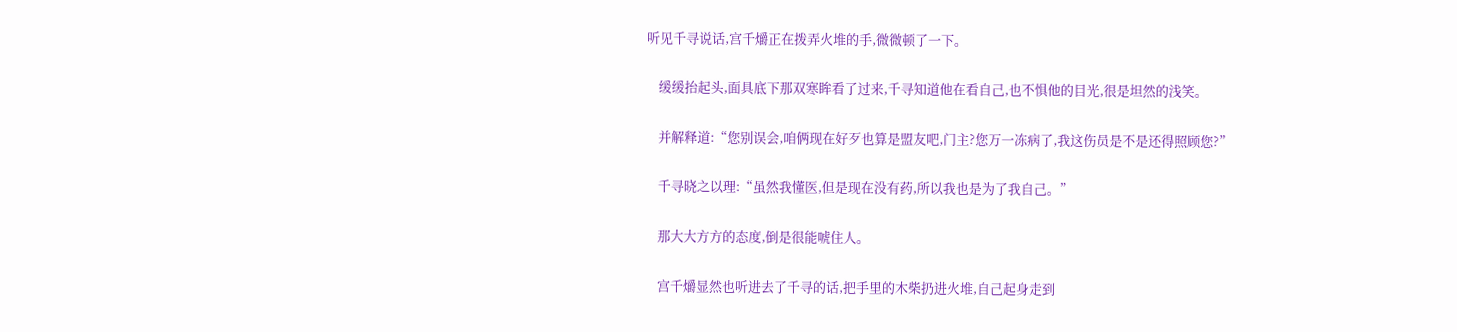听见千寻说话,宫千爝正在拨弄火堆的手,微微顿了一下。

    缓缓抬起头,面具底下那双寒眸看了过来,千寻知道他在看自己,也不惧他的目光,很是坦然的浅笑。

    并解释道:“您别误会,咱俩现在好歹也算是盟友吧,门主?您万一冻病了,我这伤员是不是还得照顾您?”

    千寻晓之以理:“虽然我懂医,但是现在没有药,所以我也是为了我自己。”

    那大大方方的态度,倒是很能唬住人。

    宫千爝显然也听进去了千寻的话,把手里的木柴扔进火堆,自己起身走到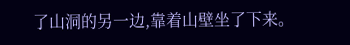了山洞的另一边,靠着山壁坐了下来。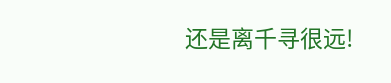还是离千寻很远!